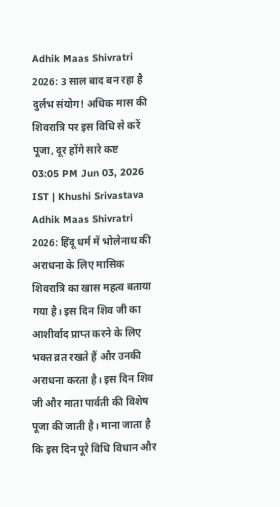Adhik Maas Shivratri 2026: 3 साल बाद बन रहा है दुर्लभ संयोग! अधिक मास की शिवरात्रि पर इस विधि से करें पूजा, दूर होंगे सारे कष्ट
03:05 PM Jun 03, 2026 IST | Khushi Srivastava
Adhik Maas Shivratri 2026: हिंदू धर्म में भोलेनाथ की अराधना के लिए मासिक शिवरात्रि का खास महत्व बताया गया है। इस दिन शिव जी का आशीर्वाद प्राप्त करने के लिए भक्त व्रत रखते हैं और उनकी अराधना करता है। इस दिन शिव जी और माता पार्वती की विशेष पूजा की जाती है। माना जाता है कि इस दिन पूरे विधि विधान और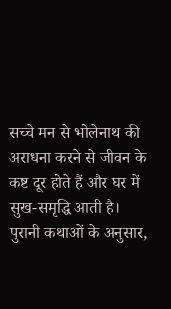सच्चे मन से भोलेनाथ की अराधना करने से जीवन के कष्ट दूर होते हैं और घर में सुख-समृद्धि आती है।
पुरानी कथाओं के अनुसार,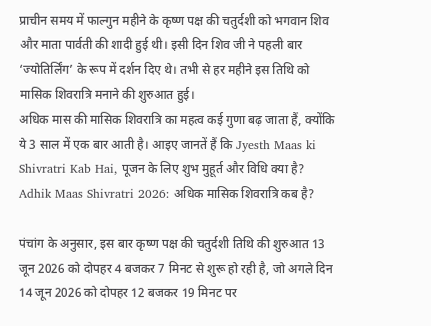प्राचीन समय में फाल्गुन महीने के कृष्ण पक्ष की चतुर्दशी को भगवान शिव और माता पार्वती की शादी हुई थी। इसी दिन शिव जी ने पहली बार ‘ज्योतिर्लिंग’ के रूप में दर्शन दिए थे। तभी से हर महीने इस तिथि को मासिक शिवरात्रि मनाने की शुरुआत हुई।
अधिक मास की मासिक शिवरात्रि का महत्व कई गुणा बढ़ जाता हैं, क्योंकि ये 3 साल में एक बार आती है। आइए जानतें हैं कि Jyesth Maas ki Shivratri Kab Hai, पूजन के लिए शुभ मुहूर्त और विधि क्या है?
Adhik Maas Shivratri 2026: अधिक मासिक शिवरात्रि कब है?

पंचांग के अनुसार, इस बार कृष्ण पक्ष की चतुर्दशी तिथि की शुरुआत 13 जून 2026 को दोपहर 4 बजकर 7 मिनट से शुरू हो रही है, जो अगले दिन 14 जून 2026 को दोपहर 12 बजकर 19 मिनट पर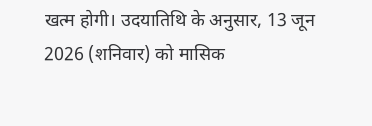खत्म होगी। उदयातिथि के अनुसार, 13 जून 2026 (शनिवार) को मासिक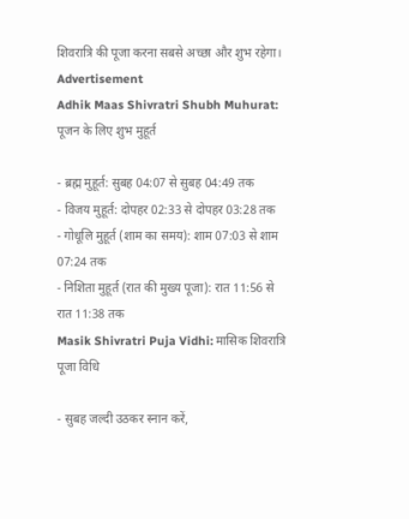शिवरात्रि की पूजा करना सबसे अच्छा और शुभ रहेगा।
Advertisement
Adhik Maas Shivratri Shubh Muhurat: पूजन के लिए शुभ मुहूर्त

- ब्रह्म मुहूर्त: सुबह 04:07 से सुबह 04:49 तक
- विजय मुहूर्त: दोपहर 02:33 से दोपहर 03:28 तक
- गोधूलि मुहूर्त (शाम का समय): शाम 07:03 से शाम 07:24 तक
- निशिता मुहूर्त (रात की मुख्य पूजा): रात 11:56 से रात 11:38 तक
Masik Shivratri Puja Vidhi: मासिक शिवरात्रि पूजा विधि

- सुबह जल्दी उठकर स्नान करें,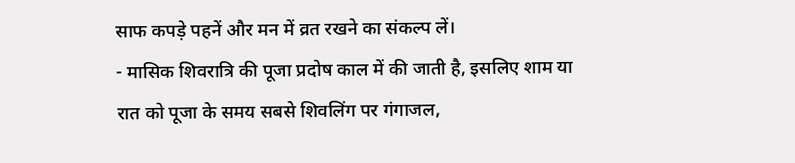साफ कपड़े पहनें और मन में व्रत रखने का संकल्प लें।
- मासिक शिवरात्रि की पूजा प्रदोष काल में की जाती है, इसलिए शाम या रात को पूजा के समय सबसे शिवलिंग पर गंगाजल,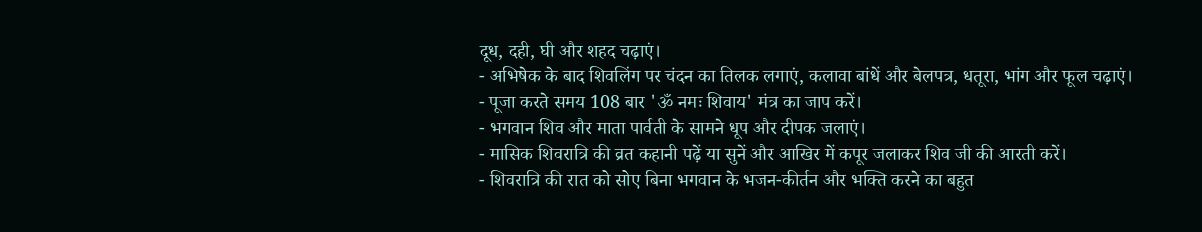दूध, दही, घी और शहद चढ़ाएं।
- अभिषेक के बाद शिवलिंग पर चंदन का तिलक लगाएं, कलावा बांधें और बेलपत्र, धतूरा, भांग और फूल चढ़ाएं।
- पूजा करते समय 108 बार 'ॐ नमः शिवाय' मंत्र का जाप करें।
- भगवान शिव और माता पार्वती के सामने धूप और दीपक जलाएं।
- मासिक शिवरात्रि की व्रत कहानी पढ़ें या सुनें और आखिर में कपूर जलाकर शिव जी की आरती करें।
- शिवरात्रि की रात को सोए बिना भगवान के भजन-कीर्तन और भक्ति करने का बहुत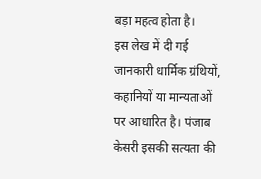बड़ा महत्व होता है।
इस लेख में दी गई जानकारी धार्मिक ग्रंथियों, कहानियों या मान्यताओं पर आधारित है। पंजाब केसरी इसकी सत्यता की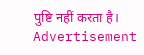पुष्टि नहीं करता है।
Advertisement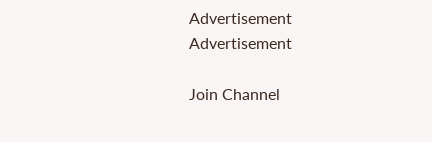Advertisement
Advertisement

Join Channel